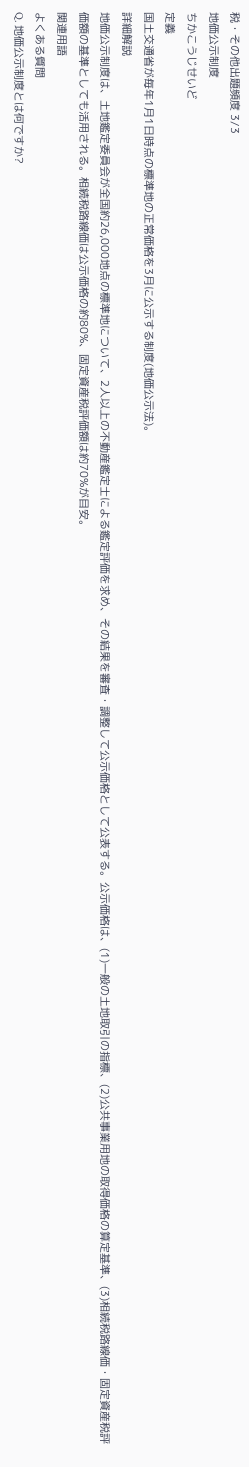税・その他出題頻度 3/3
地価公示制度
ちかこうじせいど
定義
国土交通省が毎年1月1日時点の標準地の正常価格を3月に公示する制度(地価公示法)。
詳細解説
地価公示制度は、土地鑑定委員会が全国約26,000地点の標準地について、2人以上の不動産鑑定士による鑑定評価を求め、その結果を審査・調整して公示価格として公表する。公示価格は、(1)一般の土地取引の指標、(2)公共事業用地の取得価格の算定基準、(3)相続税路線価・固定資産税評価額の基準としても活用される。相続税路線価は公示価格の約80%、固定資産税評価額は約70%が目安。
関連用語
よくある質問
Q. 地価公示制度とは何ですか?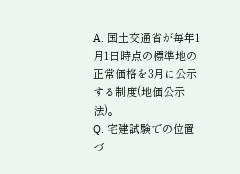A. 国土交通省が毎年1月1日時点の標準地の正常価格を3月に公示する制度(地価公示法)。
Q. 宅建試験での位置づ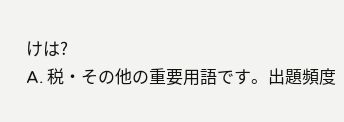けは?
A. 税・その他の重要用語です。出題頻度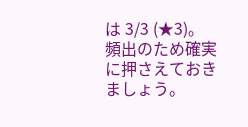は 3/3 (★3)。 頻出のため確実に押さえておきましょう。